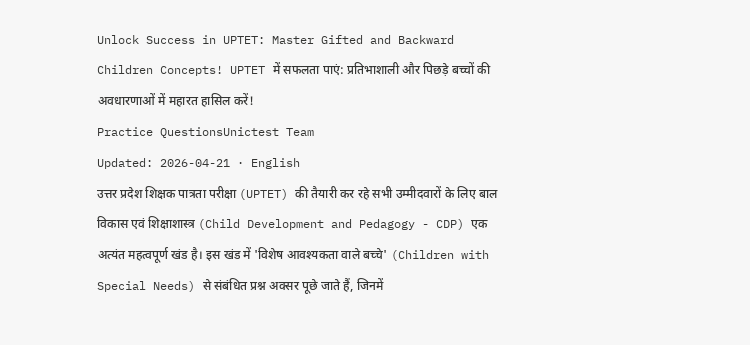Unlock Success in UPTET: Master Gifted and Backward Children Concepts! UPTET में सफलता पाएं: प्रतिभाशाली और पिछड़े बच्चों की अवधारणाओं में महारत हासिल करें!
Practice QuestionsUnictest Team
Updated: 2026-04-21 · English
उत्तर प्रदेश शिक्षक पात्रता परीक्षा (UPTET) की तैयारी कर रहे सभी उम्मीदवारों के लिए बाल विकास एवं शिक्षाशास्त्र (Child Development and Pedagogy - CDP) एक अत्यंत महत्वपूर्ण खंड है। इस खंड में 'विशेष आवश्यकता वाले बच्चे' (Children with Special Needs) से संबंधित प्रश्न अक्सर पूछे जाते हैं, जिनमें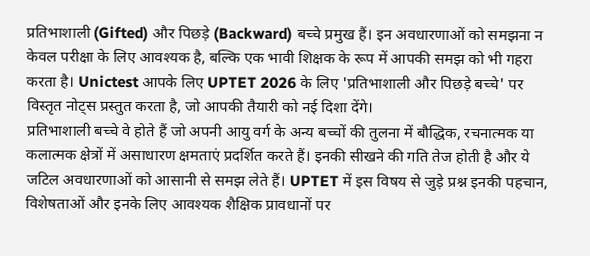प्रतिभाशाली (Gifted) और पिछड़े (Backward) बच्चे प्रमुख हैं। इन अवधारणाओं को समझना न केवल परीक्षा के लिए आवश्यक है, बल्कि एक भावी शिक्षक के रूप में आपकी समझ को भी गहरा करता है। Unictest आपके लिए UPTET 2026 के लिए 'प्रतिभाशाली और पिछड़े बच्चे' पर विस्तृत नोट्स प्रस्तुत करता है, जो आपकी तैयारी को नई दिशा देंगे।
प्रतिभाशाली बच्चे वे होते हैं जो अपनी आयु वर्ग के अन्य बच्चों की तुलना में बौद्धिक, रचनात्मक या कलात्मक क्षेत्रों में असाधारण क्षमताएं प्रदर्शित करते हैं। इनकी सीखने की गति तेज होती है और ये जटिल अवधारणाओं को आसानी से समझ लेते हैं। UPTET में इस विषय से जुड़े प्रश्न इनकी पहचान, विशेषताओं और इनके लिए आवश्यक शैक्षिक प्रावधानों पर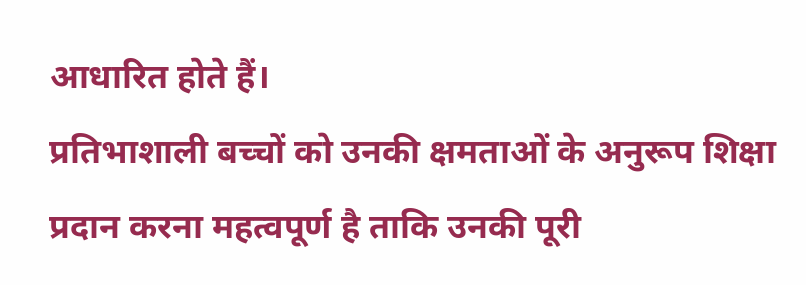आधारित होते हैं।
प्रतिभाशाली बच्चों को उनकी क्षमताओं के अनुरूप शिक्षा प्रदान करना महत्वपूर्ण है ताकि उनकी पूरी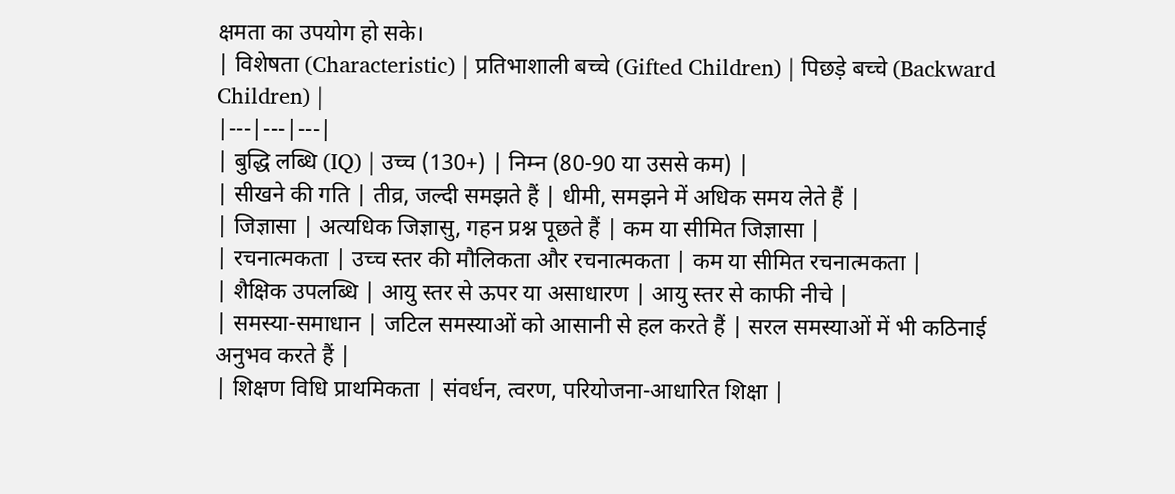क्षमता का उपयोग हो सके।
| विशेषता (Characteristic) | प्रतिभाशाली बच्चे (Gifted Children) | पिछड़े बच्चे (Backward Children) |
|---|---|---|
| बुद्धि लब्धि (IQ) | उच्च (130+) | निम्न (80-90 या उससे कम) |
| सीखने की गति | तीव्र, जल्दी समझते हैं | धीमी, समझने में अधिक समय लेते हैं |
| जिज्ञासा | अत्यधिक जिज्ञासु, गहन प्रश्न पूछते हैं | कम या सीमित जिज्ञासा |
| रचनात्मकता | उच्च स्तर की मौलिकता और रचनात्मकता | कम या सीमित रचनात्मकता |
| शैक्षिक उपलब्धि | आयु स्तर से ऊपर या असाधारण | आयु स्तर से काफी नीचे |
| समस्या-समाधान | जटिल समस्याओं को आसानी से हल करते हैं | सरल समस्याओं में भी कठिनाई अनुभव करते हैं |
| शिक्षण विधि प्राथमिकता | संवर्धन, त्वरण, परियोजना-आधारित शिक्षा |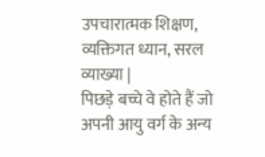उपचारात्मक शिक्षण, व्यक्तिगत ध्यान, सरल व्याख्या |
पिछड़े बच्चे वे होते हैं जो अपनी आयु वर्ग के अन्य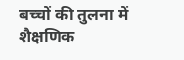बच्चों की तुलना में शैक्षणिक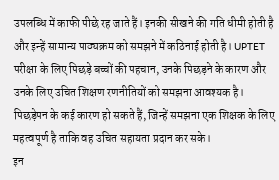उपलब्धि में काफी पीछे रह जाते हैं। इनकी सीखने की गति धीमी होती है और इन्हें सामान्य पाठ्यक्रम को समझने में कठिनाई होती है। UPTET परीक्षा के लिए पिछड़े बच्चों की पहचान, उनके पिछड़ने के कारण और उनके लिए उचित शिक्षण रणनीतियों को समझना आवश्यक है।
पिछड़ेपन के कई कारण हो सकते हैं, जिन्हें समझना एक शिक्षक के लिए महत्वपूर्ण है ताकि वह उचित सहायता प्रदान कर सके।
इन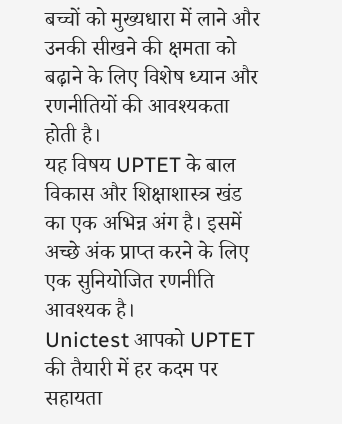बच्चों को मुख्यधारा में लाने और उनकी सीखने की क्षमता को बढ़ाने के लिए विशेष ध्यान और रणनीतियों की आवश्यकता होती है।
यह विषय UPTET के बाल विकास और शिक्षाशास्त्र खंड का एक अभिन्न अंग है। इसमें अच्छे अंक प्राप्त करने के लिए एक सुनियोजित रणनीति आवश्यक है।
Unictest आपको UPTET की तैयारी में हर कदम पर सहायता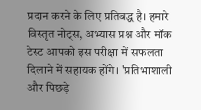प्रदान करने के लिए प्रतिबद्ध है। हमारे विस्तृत नोट्स, अभ्यास प्रश्न और मॉक टेस्ट आपको इस परीक्षा में सफलता दिलाने में सहायक होंगे। 'प्रतिभाशाली और पिछड़े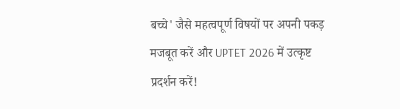बच्चे' जैसे महत्वपूर्ण विषयों पर अपनी पकड़ मजबूत करें और UPTET 2026 में उत्कृष्ट प्रदर्शन करें!